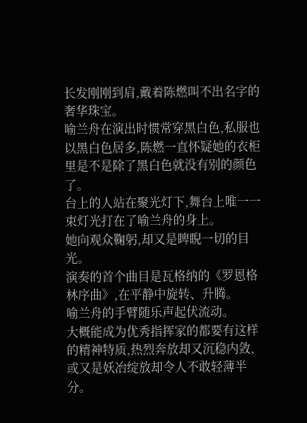长发刚刚到肩,戴着陈燃叫不出名字的奢华珠宝。
喻兰舟在演出时惯常穿黑白色,私服也以黑白色居多,陈燃一直怀疑她的衣柜里是不是除了黑白色就没有别的颜色了。
台上的人站在聚光灯下,舞台上唯一一束灯光打在了喻兰舟的身上。
她向观众鞠躬,却又是睥睨一切的目光。
演奏的首个曲目是瓦格纳的《罗恩格林序曲》,在平静中旋转、升腾。
喻兰舟的手臂随乐声起伏流动。
大概能成为优秀指挥家的都要有这样的精神特质,热烈奔放却又沉稳内敛,或又是妖冶绽放却令人不敢轻薄半分。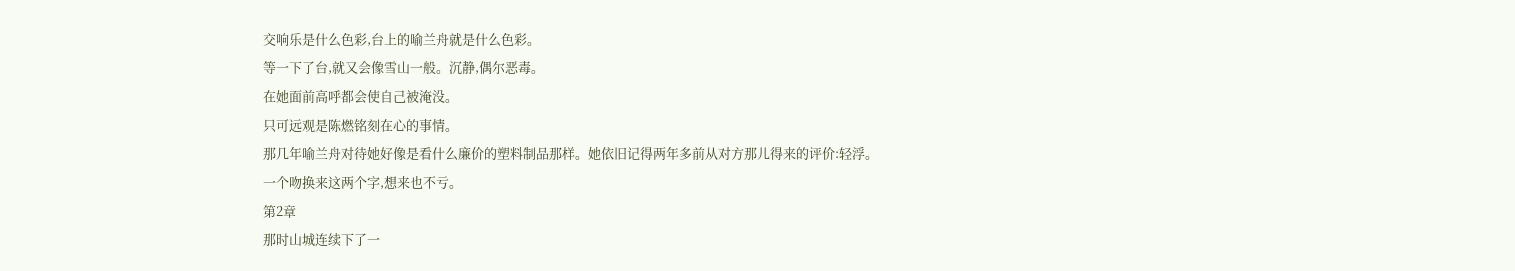交响乐是什么色彩,台上的喻兰舟就是什么色彩。
等一下了台,就又会像雪山一般。沉静,偶尔恶毒。
在她面前高呼都会使自己被淹没。
只可远观是陈燃铭刻在心的事情。
那几年喻兰舟对待她好像是看什么廉价的塑料制品那样。她依旧记得两年多前从对方那儿得来的评价:轻浮。
一个吻换来这两个字,想来也不亏。
第2章
那时山城连续下了一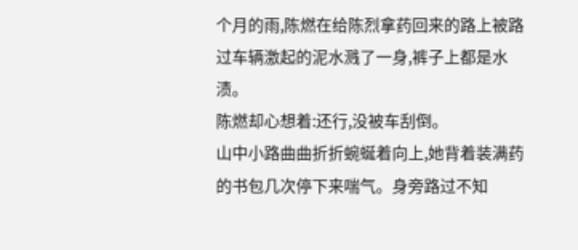个月的雨,陈燃在给陈烈拿药回来的路上被路过车辆激起的泥水溅了一身,裤子上都是水渍。
陈燃却心想着:还行,没被车刮倒。
山中小路曲曲折折蜿蜒着向上,她背着装满药的书包几次停下来喘气。身旁路过不知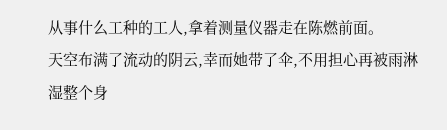从事什么工种的工人,拿着测量仪器走在陈燃前面。
天空布满了流动的阴云,幸而她带了伞,不用担心再被雨淋湿整个身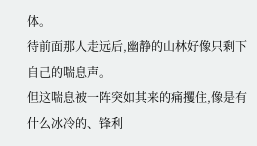体。
待前面那人走远后,幽静的山林好像只剩下自己的喘息声。
但这喘息被一阵突如其来的痛攫住,像是有什么冰冷的、锋利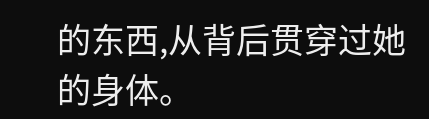的东西,从背后贯穿过她的身体。